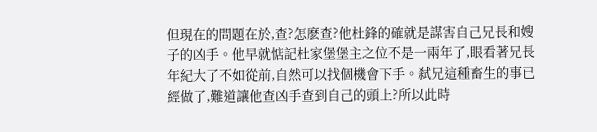但現在的問題在於,查?怎麽查?他杜鋒的確就是謀害自己兄長和嫂子的凶手。他早就惦記杜家堡堡主之位不是一兩年了,眼看著兄長年紀大了不如從前,自然可以找個機會下手。弑兄這種畜生的事已經做了,難道讓他查凶手查到自己的頭上?所以此時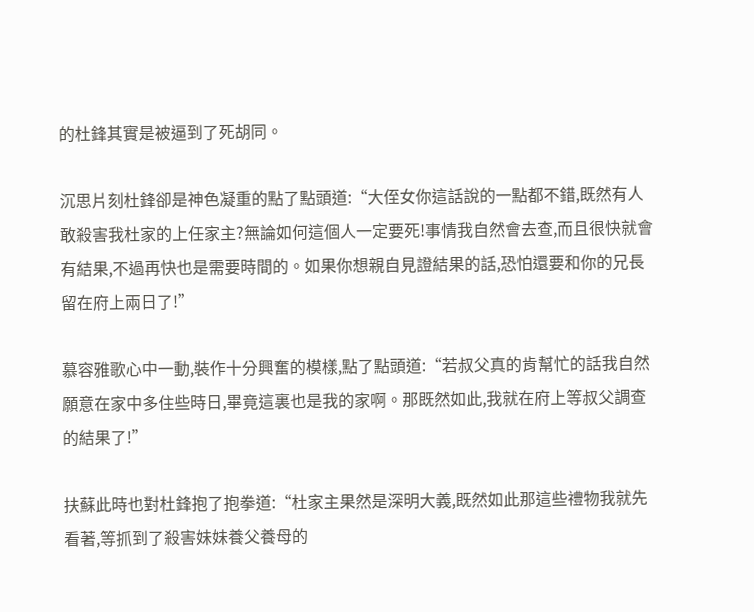的杜鋒其實是被逼到了死胡同。

沉思片刻杜鋒卻是神色凝重的點了點頭道:“大侄女你這話說的一點都不錯,既然有人敢殺害我杜家的上任家主?無論如何這個人一定要死!事情我自然會去查,而且很快就會有結果,不過再快也是需要時間的。如果你想親自見證結果的話,恐怕還要和你的兄長留在府上兩日了!”

慕容雅歌心中一動,裝作十分興奮的模樣,點了點頭道:“若叔父真的肯幫忙的話我自然願意在家中多住些時日,畢竟這裏也是我的家啊。那既然如此,我就在府上等叔父調查的結果了!”

扶蘇此時也對杜鋒抱了抱拳道:“杜家主果然是深明大義,既然如此那這些禮物我就先看著,等抓到了殺害妹妹養父養母的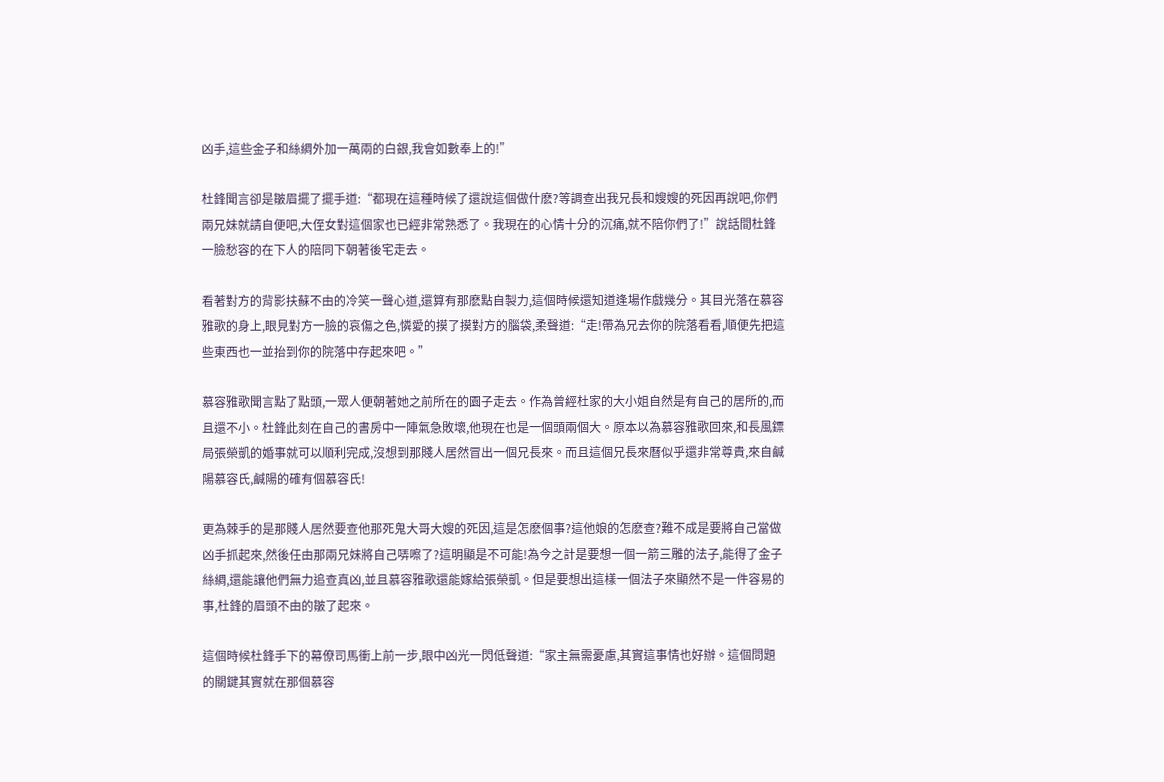凶手,這些金子和絲綢外加一萬兩的白銀,我會如數奉上的!”

杜鋒聞言卻是皺眉擺了擺手道:“都現在這種時候了還說這個做什麽?等調查出我兄長和嫂嫂的死因再說吧,你們兩兄妹就請自便吧,大侄女對這個家也已經非常熟悉了。我現在的心情十分的沉痛,就不陪你們了!”說話間杜鋒一臉愁容的在下人的陪同下朝著後宅走去。

看著對方的背影扶蘇不由的冷笑一聲心道,還算有那麽點自製力,這個時候還知道逢場作戲幾分。其目光落在慕容雅歌的身上,眼見對方一臉的哀傷之色,憐愛的摸了摸對方的腦袋,柔聲道:“走!帶為兄去你的院落看看,順便先把這些東西也一並抬到你的院落中存起來吧。”

慕容雅歌聞言點了點頭,一眾人便朝著她之前所在的園子走去。作為曾經杜家的大小姐自然是有自己的居所的,而且還不小。杜鋒此刻在自己的書房中一陣氣急敗壞,他現在也是一個頭兩個大。原本以為慕容雅歌回來,和長風鏢局張榮凱的婚事就可以順利完成,沒想到那賤人居然冒出一個兄長來。而且這個兄長來曆似乎還非常尊貴,來自鹹陽慕容氏,鹹陽的確有個慕容氏!

更為棘手的是那賤人居然要查他那死鬼大哥大嫂的死因,這是怎麽個事?這他娘的怎麽查?難不成是要將自己當做凶手抓起來,然後任由那兩兄妹將自己哢嚓了?這明顯是不可能!為今之計是要想一個一箭三雕的法子,能得了金子絲綢,還能讓他們無力追查真凶,並且慕容雅歌還能嫁給張榮凱。但是要想出這樣一個法子來顯然不是一件容易的事,杜鋒的眉頭不由的皺了起來。

這個時候杜鋒手下的幕僚司馬衝上前一步,眼中凶光一閃低聲道:“家主無需憂慮,其實這事情也好辦。這個問題的關鍵其實就在那個慕容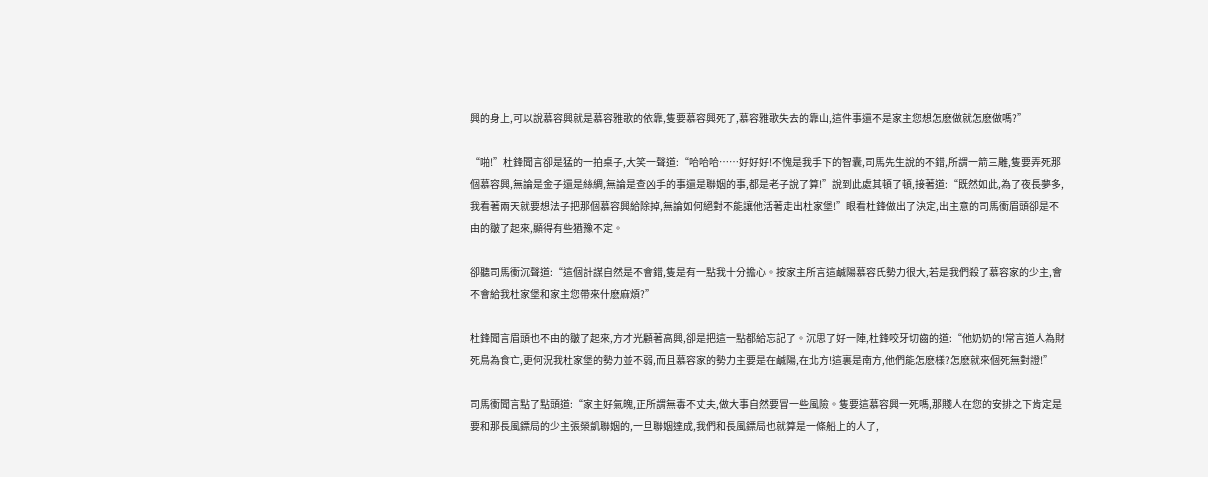興的身上,可以說慕容興就是慕容雅歌的依靠,隻要慕容興死了,慕容雅歌失去的靠山,這件事還不是家主您想怎麽做就怎麽做嗎?”

“啪!”杜鋒聞言卻是猛的一拍桌子,大笑一聲道:“哈哈哈……好好好!不愧是我手下的智囊,司馬先生說的不錯,所謂一箭三雕,隻要弄死那個慕容興,無論是金子還是絲綢,無論是查凶手的事還是聯姻的事,都是老子說了算!”說到此處其頓了頓,接著道:“既然如此,為了夜長夢多,我看著兩天就要想法子把那個慕容興給除掉,無論如何絕對不能讓他活著走出杜家堡!”眼看杜鋒做出了決定,出主意的司馬衝眉頭卻是不由的皺了起來,顯得有些猶豫不定。

卻聽司馬衝沉聲道:“這個計謀自然是不會錯,隻是有一點我十分擔心。按家主所言這鹹陽慕容氏勢力很大,若是我們殺了慕容家的少主,會不會給我杜家堡和家主您帶來什麽麻煩?”

杜鋒聞言眉頭也不由的皺了起來,方才光顧著高興,卻是把這一點都給忘記了。沉思了好一陣,杜鋒咬牙切齒的道:“他奶奶的!常言道人為財死鳥為食亡,更何況我杜家堡的勢力並不弱,而且慕容家的勢力主要是在鹹陽,在北方!這裏是南方,他們能怎麽樣?怎麽就來個死無對證!”

司馬衝聞言點了點頭道:“家主好氣魄,正所謂無毒不丈夫,做大事自然要冒一些風險。隻要這慕容興一死嗎,那賤人在您的安排之下肯定是要和那長風鏢局的少主張榮凱聯姻的,一旦聯姻達成,我們和長風鏢局也就算是一條船上的人了,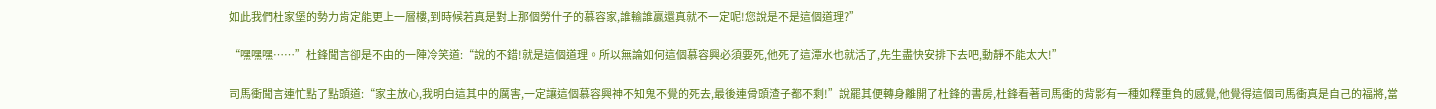如此我們杜家堡的勢力肯定能更上一層樓,到時候若真是對上那個勞什子的慕容家,誰輸誰贏還真就不一定呢!您說是不是這個道理?”

“嘿嘿嘿……”杜鋒聞言卻是不由的一陣冷笑道:“說的不錯!就是這個道理。所以無論如何這個慕容興必須要死,他死了這潭水也就活了,先生盡快安排下去吧,動靜不能太大!”

司馬衝聞言連忙點了點頭道:“家主放心,我明白這其中的厲害,一定讓這個慕容興神不知鬼不覺的死去,最後連骨頭渣子都不剩!”說罷其便轉身離開了杜鋒的書房,杜鋒看著司馬衝的背影有一種如釋重負的感覺,他覺得這個司馬衝真是自己的福將,當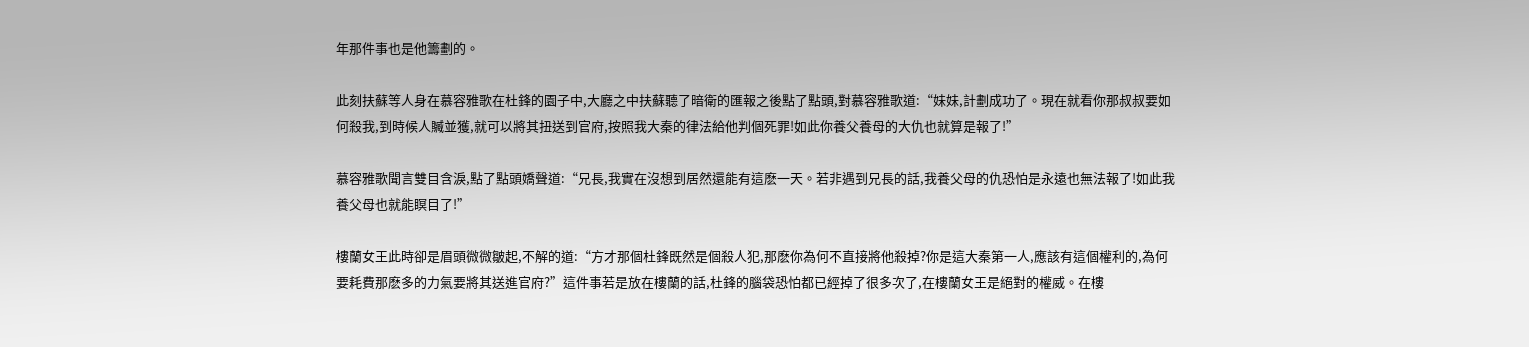年那件事也是他籌劃的。

此刻扶蘇等人身在慕容雅歌在杜鋒的園子中,大廳之中扶蘇聽了暗衛的匯報之後點了點頭,對慕容雅歌道:“妹妹,計劃成功了。現在就看你那叔叔要如何殺我,到時候人贓並獲,就可以將其扭送到官府,按照我大秦的律法給他判個死罪!如此你養父養母的大仇也就算是報了!”

慕容雅歌聞言雙目含淚,點了點頭嬌聲道:“兄長,我實在沒想到居然還能有這麽一天。若非遇到兄長的話,我養父母的仇恐怕是永遠也無法報了!如此我養父母也就能瞑目了!”

樓蘭女王此時卻是眉頭微微皺起,不解的道:“方才那個杜鋒既然是個殺人犯,那麽你為何不直接將他殺掉?你是這大秦第一人,應該有這個權利的,為何要耗費那麽多的力氣要將其送進官府?”這件事若是放在樓蘭的話,杜鋒的腦袋恐怕都已經掉了很多次了,在樓蘭女王是絕對的權威。在樓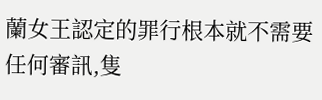蘭女王認定的罪行根本就不需要任何審訊,隻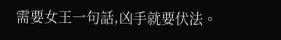需要女王一句話,凶手就要伏法。